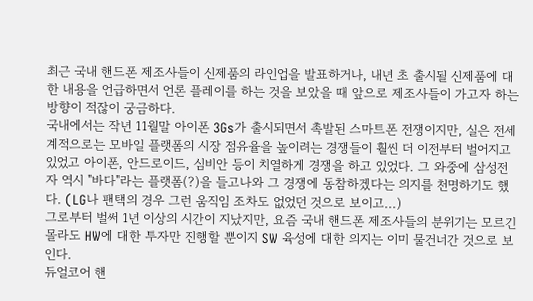최근 국내 핸드폰 제조사들이 신제품의 라인업을 발표하거나, 내년 초 출시될 신제품에 대한 내용을 언급하면서 언론 플레이를 하는 것을 보았을 때 앞으로 제조사들이 가고자 하는 방향이 적잖이 궁금하다.
국내에서는 작년 11월말 아이폰 3Gs가 출시되면서 촉발된 스마트폰 전쟁이지만, 실은 전세계적으로는 모바일 플랫폼의 시장 점유율을 높이려는 경쟁들이 훨씬 더 이전부터 벌어지고 있었고 아이폰, 안드로이드, 심비안 등이 치열하게 경쟁을 하고 있었다. 그 와중에 삼성전자 역시 "바다"라는 플랫폼(?)을 들고나와 그 경쟁에 동참하겠다는 의지를 천명하기도 했다. (LG나 팬택의 경우 그런 움직임 조차도 없었던 것으로 보이고...)
그로부터 벌써 1년 이상의 시간이 지났지만, 요즘 국내 핸드폰 제조사들의 분위기는 모르긴 몰라도 HW에 대한 투자만 진행할 뿐이지 SW 육성에 대한 의지는 이미 물건너간 것으로 보인다.
듀얼코어 핸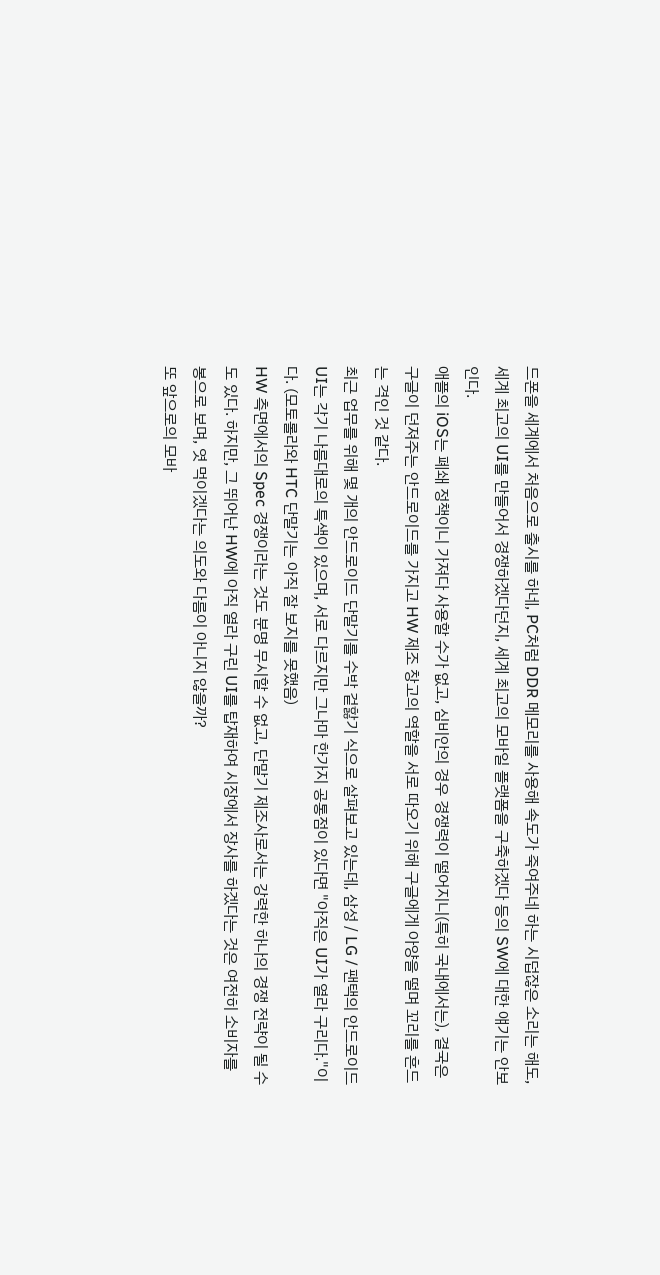드폰을 세계에서 처음으로 출시를 하네, PC처럼 DDR 메모리를 사용해 속도가 죽여주네 하는 시덥잖은 소리는 해도, 세계 최고의 UI를 만들어서 경쟁하겠다던지, 세계 최고의 모바일 플랫폼을 구축하겠다 등의 SW에 대한 얘기는 안보인다.
애플의 iOS는 폐쇄 정책이니 가져다 사용할 수가 없고, 심비안의 경우 경쟁력이 떨어지니(특히 국내에서는), 결국은 구글이 던져주는 안드로이드를 가지고 HW 제조 창고의 역할을 서로 따오기 위해 구글에게 아양을 떨며 꼬리를 흔드는 격인 것 같다.
최근 업무를 위해 몇 개의 안드로이드 단말기를 수박 겉핧기 식으로 살펴보고 있는데, 삼성 / LG / 팬택의 안드로이드 UI는 각기 나름대로의 특색이 있으며, 서로 다르지만 그나마 한가지 공통점이 있다면 "아직은 UI가 열라 구리다."이다. (모토롤라와 HTC 단말기는 아직 잘 보지를 못했음)
HW 측면에서의 Spec 경쟁이라는 것도 분명 무시할 수 없고, 단말기 제조사로서는 강력한 하나의 경쟁 전략이 될 수도 있다. 하지만, 그 뛰어난 HW에 아직 열라 구린 UI를 탑재하여 시장에서 장사를 하겠다는 것은 여전히 소비자를 봉으로 보며, 엿 먹이겠다는 의도와 다름이 아니지 않을까?
또 앞으로의 모바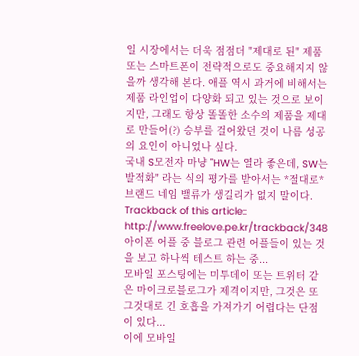일 시장에서는 더욱 점점더 "제대로 된" 제품 또는 스마트폰이 전략적으로도 중요해지지 않을까 생각해 본다. 애플 역시 과거에 비해서는 제품 라인업이 다양화 되고 있는 것으로 보이지만, 그래도 항상 똘똘한 소수의 제품을 제대로 만들어(?) 승부를 걸어왔던 것이 나름 성공의 요인이 아니었나 싶다.
국내 S모전자 마냥 "HW는 열라 좋은데, SW는 발적화" 라는 식의 평가를 받아서는 *절대로* 브랜드 네임 밸류가 생길리가 없지 말이다.
Trackback of this article::
http://www.freelove.pe.kr/trackback/348
아이폰 어플 중 블로그 관련 어플들이 있는 것을 보고 하나씩 테스트 하는 중...
모바일 포스팅에는 미투데이 또는 트위터 같은 마이크로블로그가 제격이지만, 그것은 또 그것대로 긴 호흡을 가져가기 어렵다는 단점이 있다...
이에 모바일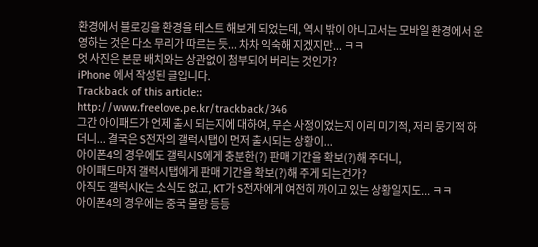환경에서 블로깅을 환경을 테스트 해보게 되었는데, 역시 밖이 아니고서는 모바일 환경에서 운영하는 것은 다소 무리가 따르는 듯... 차차 익숙해 지겠지만... ㅋㅋ
엇 사진은 본문 배치와는 상관없이 첨부되어 버리는 것인가?
iPhone 에서 작성된 글입니다.
Trackback of this article::
http://www.freelove.pe.kr/trackback/346
그간 아이패드가 언제 출시 되는지에 대하여, 무슨 사정이었는지 이리 미기적, 저리 뭉기적 하더니... 결국은 S전자의 갤럭시탭이 먼저 출시되는 상황이...
아이폰4의 경우에도 갤릭시S에게 충분한(?) 판매 기간을 확보(?)해 주더니,
아이패드마저 갤럭시탭에게 판매 기간을 확보(?)해 주게 되는건가?
아직도 갤럭시K는 소식도 없고, KT가 S전자에게 여전히 까이고 있는 상황일지도... ㅋㅋ
아이폰4의 경우에는 중국 물량 등등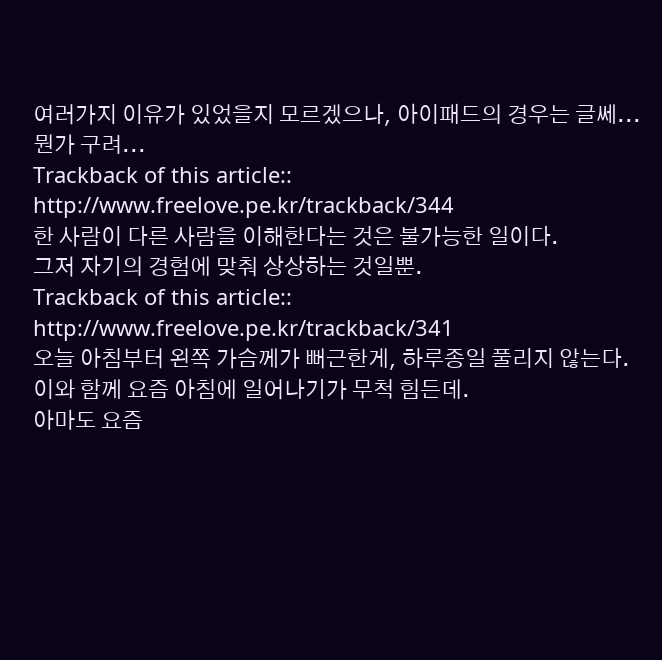여러가지 이유가 있었을지 모르겠으나, 아이패드의 경우는 글쎄...
뭔가 구려...
Trackback of this article::
http://www.freelove.pe.kr/trackback/344
한 사람이 다른 사람을 이해한다는 것은 불가능한 일이다.
그저 자기의 경험에 맞춰 상상하는 것일뿐.
Trackback of this article::
http://www.freelove.pe.kr/trackback/341
오늘 아침부터 왼쪽 가슴께가 뻐근한게, 하루종일 풀리지 않는다.
이와 함께 요즘 아침에 일어나기가 무척 힘든데.
아마도 요즘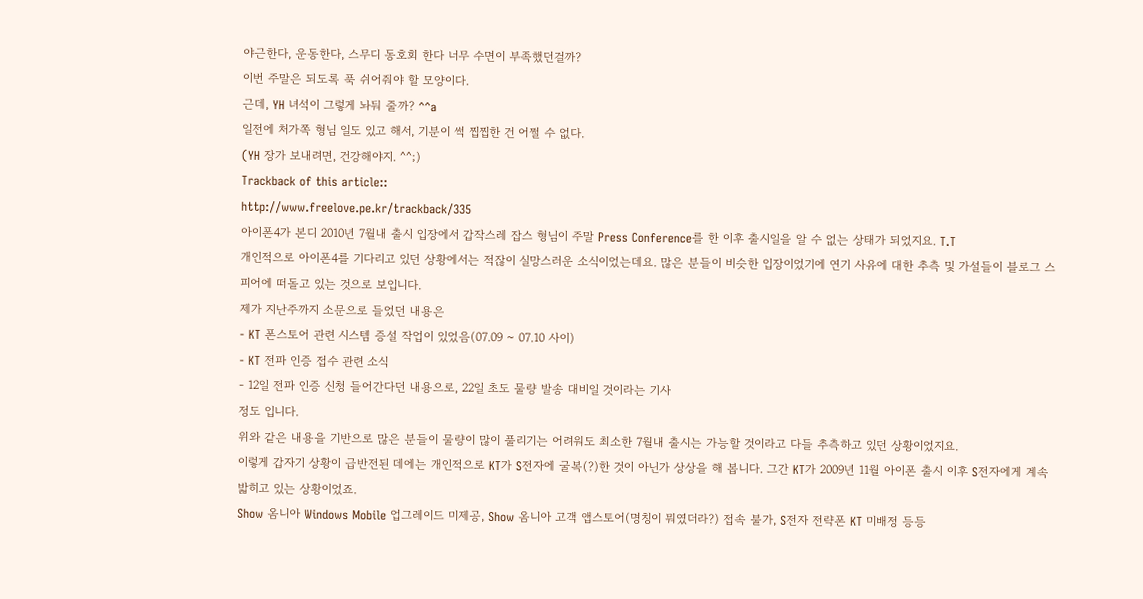야근한다, 운동한다, 스무디 동호회 한다 너무 수면이 부족했던걸까?
이번 주말은 되도록 푹 쉬어줘야 할 모양이다.
근데, YH 녀석이 그렇게 놔둬 줄까? ^^a
일전에 처가쪽 형님 일도 있고 해서, 기분이 썩 찝찝한 건 어쩔 수 없다.
(YH 장가 보내려면, 건강해야지. ^^;)
Trackback of this article::
http://www.freelove.pe.kr/trackback/335
아이폰4가 본디 2010년 7월내 출시 입장에서 갑작스레 잡스 형님이 주말 Press Conference를 한 이후 출시일을 알 수 없는 상태가 되었지요. T.T
개인적으로 아이폰4를 기다리고 있던 상황에서는 적잖이 실망스러운 소식이었는데요. 많은 분들이 비슷한 입장이었기에 연기 사유에 대한 추측 및 가설들이 블로그 스피어에 떠돌고 있는 것으로 보입니다.
제가 지난주까지 소문으로 들었던 내용은
- KT 폰스토어 관련 시스템 증설 작업이 있었음(07.09 ~ 07.10 사이)
- KT 전파 인증 접수 관련 소식
- 12일 전파 인증 신청 들어간다던 내용으로, 22일 초도 물량 발송 대비일 것이라는 기사
정도 입니다.
위와 같은 내용을 기반으로 많은 분들이 물량이 많이 풀리기는 어려워도 최소한 7월내 출시는 가능할 것이라고 다들 추측하고 있던 상황이었지요.
이렇게 갑자기 상황이 급반전된 데에는 개인적으로 KT가 S전자에 굴복(?)한 것이 아닌가 상상을 해 봅니다. 그간 KT가 2009년 11월 아이폰 출시 이후 S전자에게 계속 밟히고 있는 상황이었죠.
Show 옴니아 Windows Mobile 업그레이드 미제공, Show 옴니아 고객 앱스토어(명칭이 뭐였더라?) 접속 불가, S전자 전략폰 KT 미배정 등등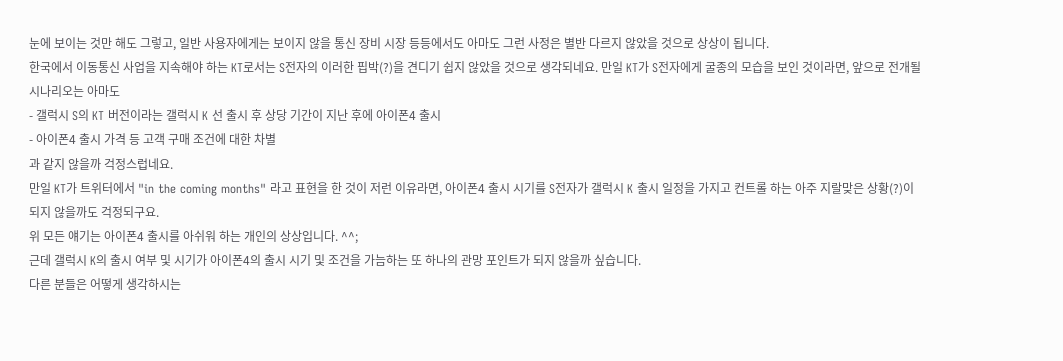눈에 보이는 것만 해도 그렇고, 일반 사용자에게는 보이지 않을 통신 장비 시장 등등에서도 아마도 그런 사정은 별반 다르지 않았을 것으로 상상이 됩니다.
한국에서 이동통신 사업을 지속해야 하는 KT로서는 S전자의 이러한 핍박(?)을 견디기 쉽지 않았을 것으로 생각되네요. 만일 KT가 S전자에게 굴종의 모습을 보인 것이라면, 앞으로 전개될 시나리오는 아마도
- 갤럭시 S의 KT 버전이라는 갤럭시 K 선 출시 후 상당 기간이 지난 후에 아이폰4 출시
- 아이폰4 출시 가격 등 고객 구매 조건에 대한 차별
과 같지 않을까 걱정스럽네요.
만일 KT가 트위터에서 "in the coming months" 라고 표현을 한 것이 저런 이유라면, 아이폰4 출시 시기를 S전자가 갤럭시 K 출시 일정을 가지고 컨트롤 하는 아주 지랄맞은 상황(?)이 되지 않을까도 걱정되구요.
위 모든 얘기는 아이폰4 출시를 아쉬워 하는 개인의 상상입니다. ^^;
근데 갤럭시 K의 출시 여부 및 시기가 아이폰4의 출시 시기 및 조건을 가늠하는 또 하나의 관망 포인트가 되지 않을까 싶습니다.
다른 분들은 어떻게 생각하시는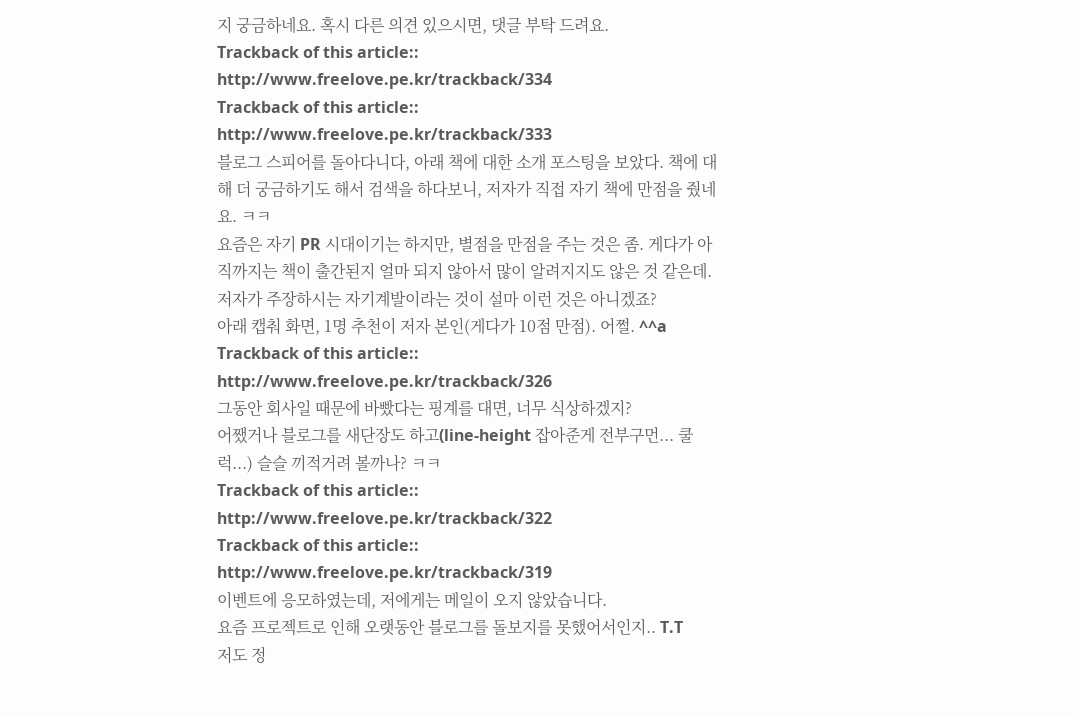지 궁금하네요. 혹시 다른 의견 있으시면, 댓글 부탁 드려요.
Trackback of this article::
http://www.freelove.pe.kr/trackback/334
Trackback of this article::
http://www.freelove.pe.kr/trackback/333
블로그 스피어를 돌아다니다, 아래 책에 대한 소개 포스팅을 보았다. 책에 대해 더 궁금하기도 해서 검색을 하다보니, 저자가 직접 자기 책에 만점을 줬네요. ㅋㅋ
요즘은 자기 PR 시대이기는 하지만, 별점을 만점을 주는 것은 좀. 게다가 아직까지는 책이 출간된지 얼마 되지 않아서 많이 알려지지도 않은 것 같은데. 저자가 주장하시는 자기계발이라는 것이 설마 이런 것은 아니겠죠?
아래 캡춰 화면, 1명 추천이 저자 본인(게다가 10점 만점). 어쩔. ^^a
Trackback of this article::
http://www.freelove.pe.kr/trackback/326
그동안 회사일 때문에 바빴다는 핑계를 대면, 너무 식상하겠지?
어쨌거나 블로그를 새단장도 하고(line-height 잡아준게 전부구먼... 쿨럭...) 슬슬 끼적거려 볼까나? ㅋㅋ
Trackback of this article::
http://www.freelove.pe.kr/trackback/322
Trackback of this article::
http://www.freelove.pe.kr/trackback/319
이벤트에 응모하였는데, 저에게는 메일이 오지 않았습니다.
요즘 프로젝트로 인해 오랫동안 블로그를 돌보지를 못했어서인지.. T.T
저도 정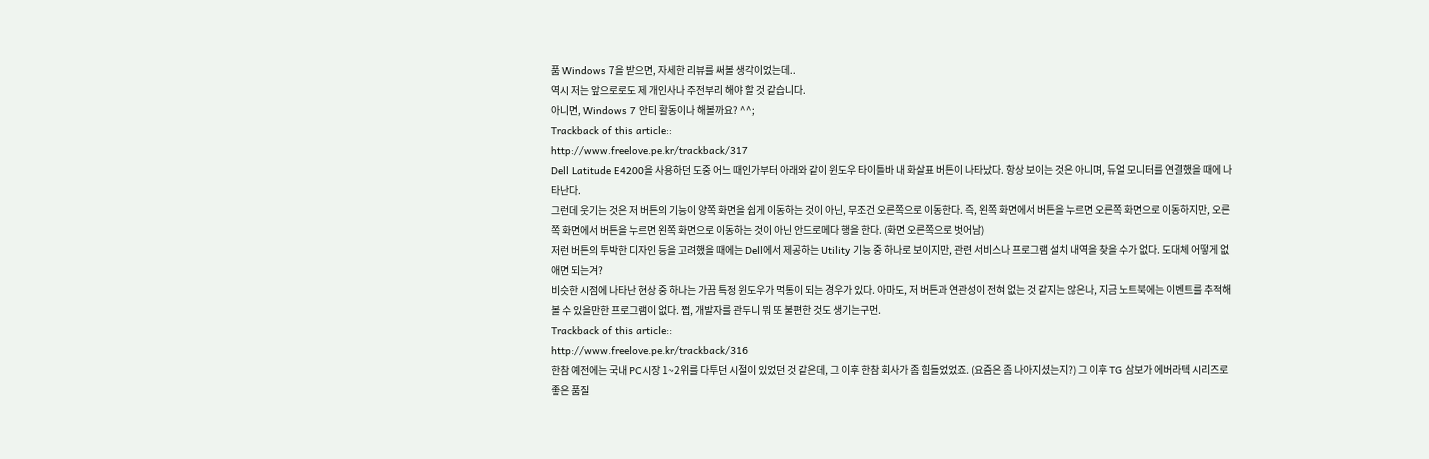품 Windows 7을 받으면, 자세한 리뷰를 써볼 생각이었는데..
역시 저는 앞으로로도 제 개인사나 주전부리 해야 할 것 같습니다.
아니면, Windows 7 안티 활동이나 해볼까요? ^^;
Trackback of this article::
http://www.freelove.pe.kr/trackback/317
Dell Latitude E4200을 사용하던 도중 어느 때인가부터 아래와 같이 윈도우 타이틀바 내 화살표 버튼이 나타났다. 항상 보이는 것은 아니며, 듀얼 모니터를 연결했을 때에 나타난다.
그런데 웃기는 것은 저 버튼의 기능이 양쪽 화면을 쉽게 이동하는 것이 아닌, 무조건 오른쪽으로 이동한다. 즉, 왼쪽 화면에서 버튼을 누르면 오른쪽 화면으로 이동하지만, 오른쪽 화면에서 버튼을 누르면 왼쪽 화면으로 이동하는 것이 아닌 안드로메다 행을 한다. (화면 오른쪽으로 벗어남)
저런 버튼의 투박한 디자인 등을 고려했을 때에는 Dell에서 제공하는 Utility 기능 중 하나로 보이지만, 관련 서비스나 프로그램 설치 내역을 찾을 수가 없다. 도대체 어떻게 없애면 되는겨?
비슷한 시점에 나타난 현상 중 하나는 가끔 특정 윈도우가 먹통이 되는 경우가 있다. 아마도, 저 버튼과 연관성이 전혀 없는 것 같지는 않은나, 지금 노트북에는 이벤트를 추적해 볼 수 있을만한 프로그램이 없다. 쩝, 개발자를 관두니 뭐 또 불편한 것도 생기는구먼.
Trackback of this article::
http://www.freelove.pe.kr/trackback/316
한참 예전에는 국내 PC시장 1~2위를 다투던 시절이 있었던 것 같은데, 그 이후 한참 회사가 좀 힘들었었죠. (요즘은 좀 나아지셨는지?) 그 이후 TG 삼보가 에버라텍 시리즈로 좋은 품질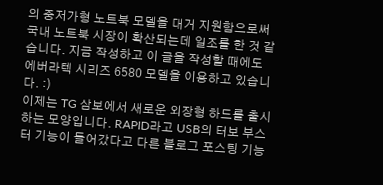의 중저가형 노트북 모델을 대거 지원함으로써 국내 노트북 시장이 확산되는데 일조를 한 것 같습니다. 지금 작성하고 이 글을 작성할 때에도 에버라텍 시리즈 6580 모델을 이용하고 있습니다. :)
이제는 TG 삼보에서 새로운 외장형 하드를 출시하는 모양입니다. RAPID라고 USB의 터보 부스터 기능이 들어갔다고 다른 블로그 포스팅 기능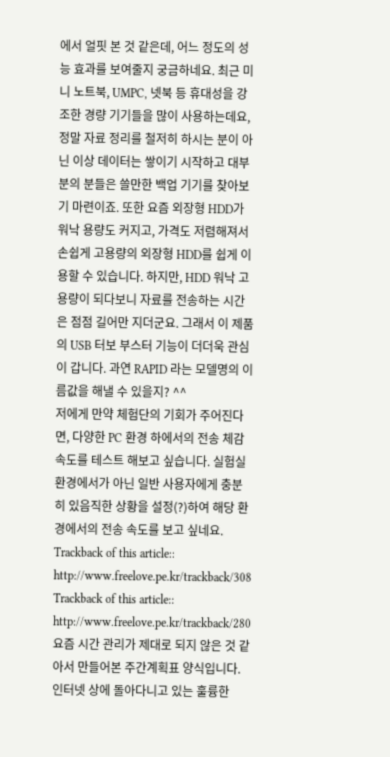에서 얼핏 본 것 같은데, 어느 정도의 성능 효과를 보여줄지 궁금하네요. 최근 미니 노트북, UMPC, 넷북 등 휴대성을 강조한 경량 기기들을 많이 사용하는데요, 정말 자료 정리를 철저히 하시는 분이 아닌 이상 데이터는 쌓이기 시작하고 대부분의 분들은 쓸만한 백업 기기를 찾아보기 마련이죠. 또한 요즘 외장형 HDD가 워낙 용량도 커지고, 가격도 저렴해져서 손쉽게 고용량의 외장형 HDD를 쉽게 이용할 수 있습니다. 하지만, HDD 워낙 고용량이 되다보니 자료를 전송하는 시간은 점점 길어만 지더군요. 그래서 이 제품의 USB 터보 부스터 기능이 더더욱 관심이 갑니다. 과연 RAPID 라는 모델명의 이름값을 해낼 수 있을지? ^^
저에게 만약 체험단의 기회가 주어진다면, 다양한 PC 환경 하에서의 전송 체감 속도를 테스트 해보고 싶습니다. 실험실 환경에서가 아닌 일반 사용자에게 충분히 있음직한 상황을 설정(?)하여 해당 환경에서의 전송 속도를 보고 싶네요.
Trackback of this article::
http://www.freelove.pe.kr/trackback/308
Trackback of this article::
http://www.freelove.pe.kr/trackback/280
요즘 시간 관리가 제대로 되지 않은 것 같아서 만들어본 주간계획표 양식입니다.
인터넷 상에 돌아다니고 있는 훌륭한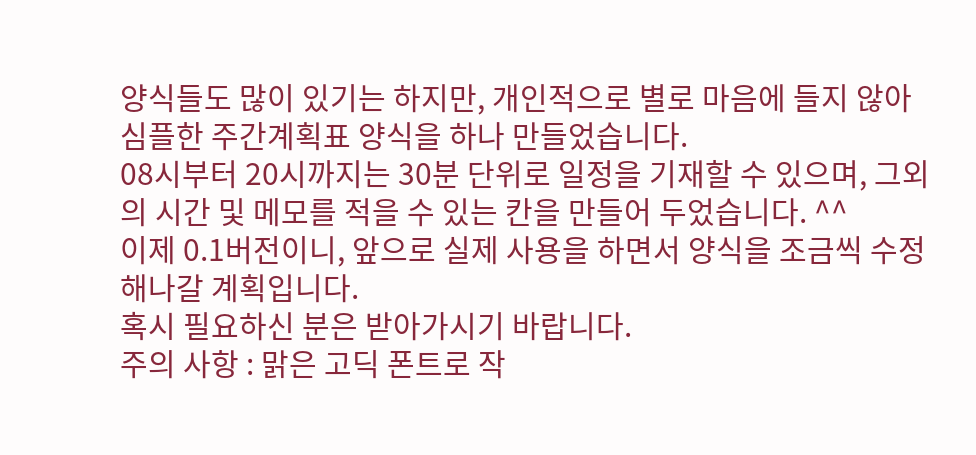양식들도 많이 있기는 하지만, 개인적으로 별로 마음에 들지 않아 심플한 주간계획표 양식을 하나 만들었습니다.
08시부터 20시까지는 30분 단위로 일정을 기재할 수 있으며, 그외의 시간 및 메모를 적을 수 있는 칸을 만들어 두었습니다. ^^
이제 0.1버전이니, 앞으로 실제 사용을 하면서 양식을 조금씩 수정해나갈 계획입니다.
혹시 필요하신 분은 받아가시기 바랍니다.
주의 사항 : 맑은 고딕 폰트로 작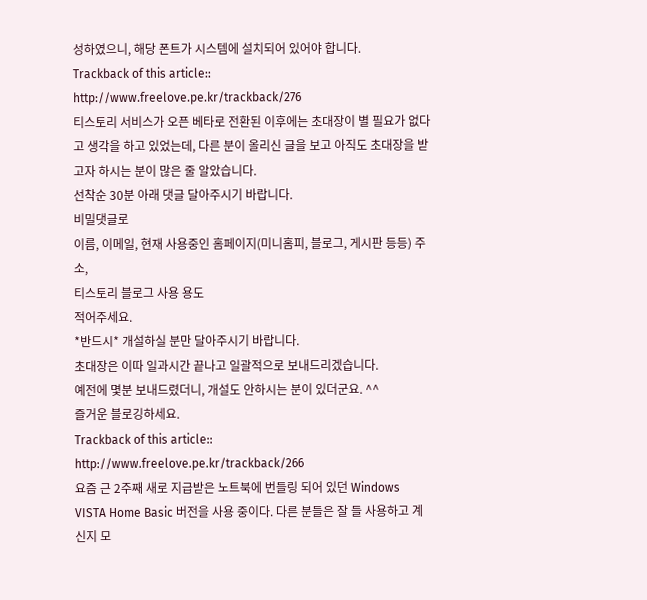성하였으니, 해당 폰트가 시스템에 설치되어 있어야 합니다.
Trackback of this article::
http://www.freelove.pe.kr/trackback/276
티스토리 서비스가 오픈 베타로 전환된 이후에는 초대장이 별 필요가 없다고 생각을 하고 있었는데, 다른 분이 올리신 글을 보고 아직도 초대장을 받고자 하시는 분이 많은 줄 알았습니다.
선착순 30분 아래 댓글 달아주시기 바랍니다.
비밀댓글로
이름, 이메일, 현재 사용중인 홈페이지(미니홈피, 블로그, 게시판 등등) 주소,
티스토리 블로그 사용 용도
적어주세요.
*반드시* 개설하실 분만 달아주시기 바랍니다.
초대장은 이따 일과시간 끝나고 일괄적으로 보내드리겠습니다.
예전에 몇분 보내드렸더니, 개설도 안하시는 분이 있더군요. ^^
즐거운 블로깅하세요.
Trackback of this article::
http://www.freelove.pe.kr/trackback/266
요즘 근 2주째 새로 지급받은 노트북에 번들링 되어 있던 Windows VISTA Home Basic 버전을 사용 중이다. 다른 분들은 잘 들 사용하고 계신지 모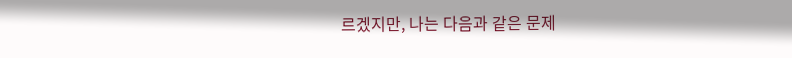르겠지만, 나는 다음과 같은 문제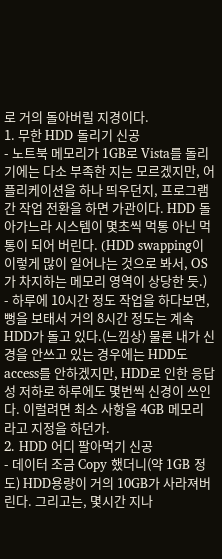로 거의 돌아버릴 지경이다.
1. 무한 HDD 돌리기 신공
- 노트북 메모리가 1GB로 Vista를 돌리기에는 다소 부족한 지는 모르겠지만, 어플리케이션을 하나 띄우던지, 프로그램간 작업 전환을 하면 가관이다. HDD 돌아가느라 시스템이 몇초씩 먹통 아닌 먹통이 되어 버린다. (HDD swapping이 이렇게 많이 일어나는 것으로 봐서, OS가 차지하는 메모리 영역이 상당한 듯.)
- 하루에 10시간 정도 작업을 하다보면, 뻥을 보태서 거의 8시간 정도는 계속 HDD가 돌고 있다.(느낌상) 물론 내가 신경을 안쓰고 있는 경우에는 HDD도 access를 안하겠지만, HDD로 인한 응답성 저하로 하루에도 몇번씩 신경이 쓰인다. 이럴려면 최소 사항을 4GB 메모리라고 지정을 하던가.
2. HDD 어디 팔아먹기 신공
- 데이터 조금 Copy 했더니(약 1GB 정도) HDD용량이 거의 10GB가 사라져버린다. 그리고는, 몇시간 지나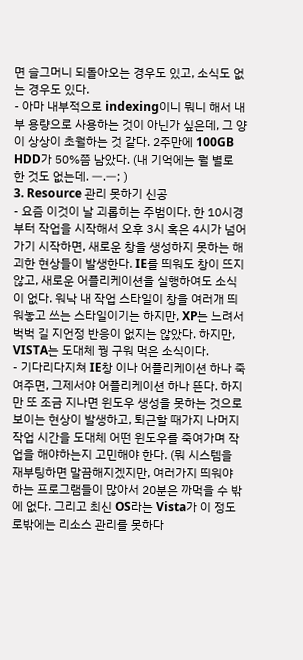면 슬그머니 되돌아오는 경우도 있고, 소식도 없는 경우도 있다.
- 아마 내부적으로 indexing이니 뭐니 해서 내부 용량으로 사용하는 것이 아닌가 싶은데, 그 양이 상상이 초월하는 것 같다. 2주만에 100GB HDD가 50%쯤 남았다. (내 기억에는 뭘 별로 한 것도 없는데. ㅡ.ㅡ; )
3. Resource 관리 못하기 신공
- 요즘 이것이 날 괴롭히는 주범이다. 한 10시경부터 작업을 시작해서 오후 3시 혹은 4시가 넘어가기 시작하면, 새로운 창을 생성하지 못하는 해괴한 현상들이 발생한다. IE를 띄워도 창이 뜨지 않고, 새로운 어플리케이션을 실행하여도 소식이 없다. 워낙 내 작업 스타일이 창을 여러개 띄워놓고 쓰는 스타일이기는 하지만, XP는 느려서 벅벅 길 지언정 반응이 없지는 않았다. 하지만, VISTA는 도대체 꿩 구워 먹은 소식이다.
- 기다리다지쳐 IE창 이나 어플리케이션 하나 죽여주면, 그제서야 어플리케이션 하나 뜬다. 하지만 또 조금 지나면 윈도우 생성을 못하는 것으로 보이는 현상이 발생하고, 퇴근할 때가지 나머지 작업 시간을 도대체 어떤 윈도우를 죽여가며 작업을 해야하는지 고민해야 한다. (뭐 시스템을 재부팅하면 말끔해지겠지만, 여러가지 띄워야 하는 프로그램들이 많아서 20분은 까먹을 수 밖에 없다. 그리고 최신 OS라는 Vista가 이 정도로밖에는 리소스 관리를 못하다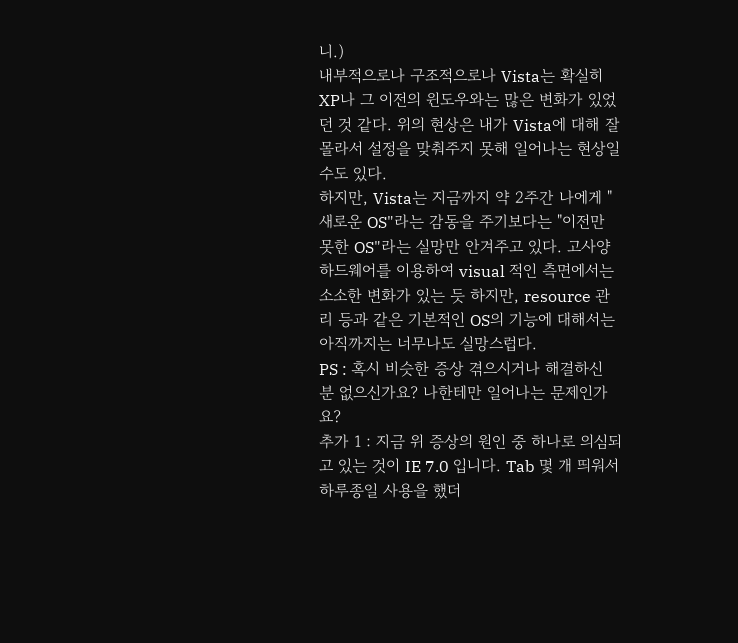니.)
내부적으로나 구조적으로나 Vista는 확실히 XP나 그 이전의 윈도우와는 많은 변화가 있었던 것 같다. 위의 현상은 내가 Vista에 대해 잘 몰라서 설정을 맞춰주지 못해 일어나는 현상일 수도 있다.
하지만, Vista는 지금까지 약 2주간 나에게 "새로운 OS"라는 감동을 주기보다는 "이전만 못한 OS"라는 실망만 안겨주고 있다. 고사양 하드웨어를 이용하여 visual 적인 측면에서는 소소한 변화가 있는 듯 하지만, resource 관리 등과 같은 기본적인 OS의 기능에 대해서는 아직까지는 너무나도 실망스럽다.
PS : 혹시 비슷한 증상 겪으시거나 해결하신 분 없으신가요? 나한테만 일어나는 문제인가요?
추가 1 : 지금 위 증상의 원인 중 하나로 의심되고 있는 것이 IE 7.0 입니다. Tab 몇 개 띄워서 하루종일 사용을 했더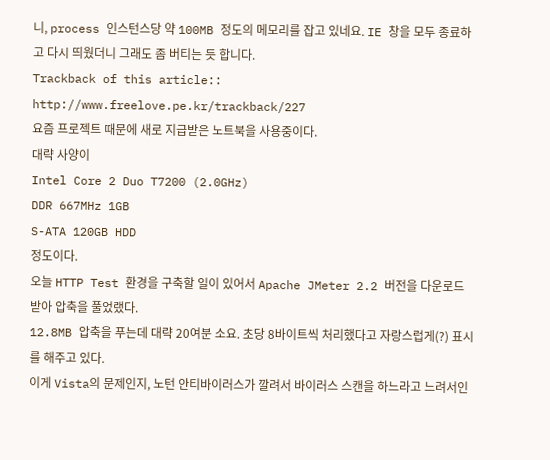니, process 인스턴스당 약 100MB 정도의 메모리를 잡고 있네요. IE 창을 모두 종료하고 다시 띄웠더니 그래도 좀 버티는 듯 합니다.
Trackback of this article::
http://www.freelove.pe.kr/trackback/227
요즘 프로젝트 때문에 새로 지급받은 노트북을 사용중이다.
대략 사양이
Intel Core 2 Duo T7200 (2.0GHz)
DDR 667MHz 1GB
S-ATA 120GB HDD
정도이다.
오늘 HTTP Test 환경을 구축할 일이 있어서 Apache JMeter 2.2 버전을 다운로드 받아 압축을 풀었랬다.
12.8MB 압축을 푸는데 대략 20여분 소요. 초당 8바이트씩 처리했다고 자랑스럽게(?) 표시를 해주고 있다.
이게 Vista의 문제인지, 노턴 안티바이러스가 깔려서 바이러스 스캔을 하느라고 느려서인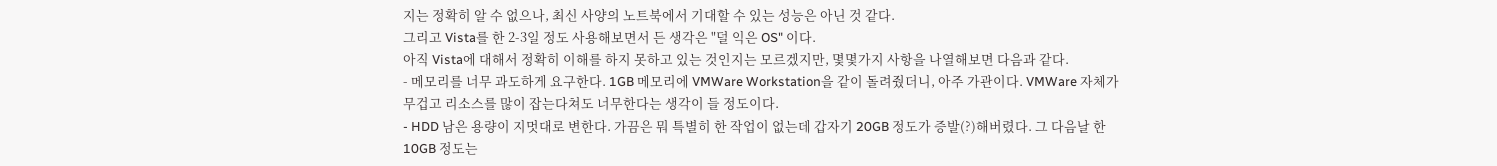지는 정확히 알 수 없으나, 최신 사양의 노트북에서 기대할 수 있는 성능은 아닌 것 같다.
그리고 Vista를 한 2-3일 정도 사용해보면서 든 생각은 "덜 익은 OS" 이다.
아직 Vista에 대해서 정확히 이해를 하지 못하고 있는 것인지는 모르겠지만, 몇몇가지 사항을 나열해보면 다음과 같다.
- 메모리를 너무 과도하게 요구한다. 1GB 메모리에 VMWare Workstation을 같이 돌려줬더니, 아주 가관이다. VMWare 자체가 무겁고 리소스를 많이 잡는다쳐도 너무한다는 생각이 들 정도이다.
- HDD 남은 용량이 지멋대로 변한다. 가끔은 뭐 특별히 한 작업이 없는데 갑자기 20GB 정도가 증발(?)해버렸다. 그 다음날 한 10GB 정도는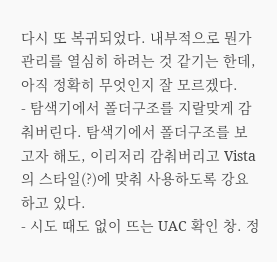다시 또 복귀되었다. 내부적으로 뭔가 관리를 열심히 하려는 것 같기는 한데, 아직 정확히 무엇인지 잘 모르겠다.
- 탐색기에서 폴더구조를 지랄맞게 감춰버린다. 탐색기에서 폴더구조를 보고자 해도, 이리저리 감춰버리고 Vista의 스타일(?)에 맞춰 사용하도록 강요하고 있다.
- 시도 때도 없이 뜨는 UAC 확인 창. 정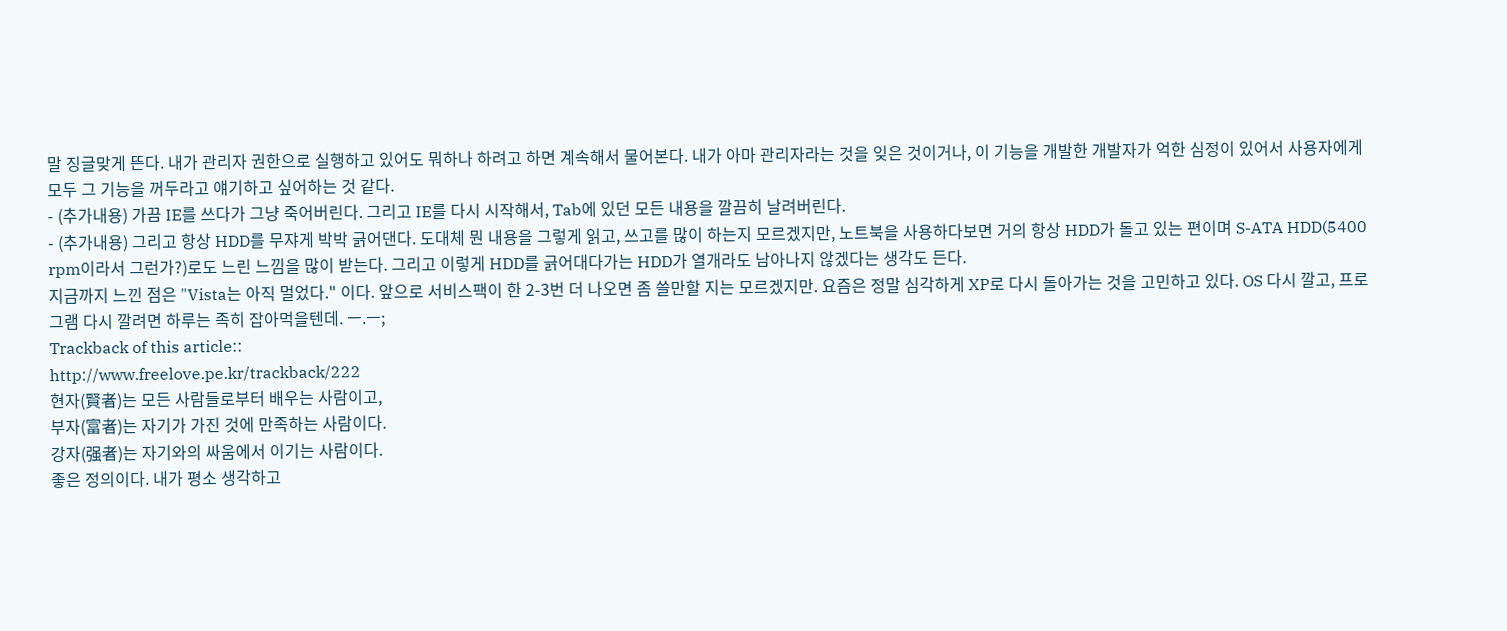말 징글맞게 뜬다. 내가 관리자 권한으로 실행하고 있어도 뭐하나 하려고 하면 계속해서 물어본다. 내가 아마 관리자라는 것을 잊은 것이거나, 이 기능을 개발한 개발자가 억한 심정이 있어서 사용자에게 모두 그 기능을 꺼두라고 얘기하고 싶어하는 것 같다.
- (추가내용) 가끔 IE를 쓰다가 그냥 죽어버린다. 그리고 IE를 다시 시작해서, Tab에 있던 모든 내용을 깔끔히 날려버린다.
- (추가내용) 그리고 항상 HDD를 무쟈게 박박 긁어댄다. 도대체 뭔 내용을 그렇게 읽고, 쓰고를 많이 하는지 모르겠지만, 노트북을 사용하다보면 거의 항상 HDD가 돌고 있는 편이며 S-ATA HDD(5400 rpm이라서 그런가?)로도 느린 느낌을 많이 받는다. 그리고 이렇게 HDD를 긁어대다가는 HDD가 열개라도 남아나지 않겠다는 생각도 든다.
지금까지 느낀 점은 "Vista는 아직 멀었다." 이다. 앞으로 서비스팩이 한 2-3번 더 나오면 좀 쓸만할 지는 모르겠지만. 요즘은 정말 심각하게 XP로 다시 돌아가는 것을 고민하고 있다. OS 다시 깔고, 프로그램 다시 깔려면 하루는 족히 잡아먹을텐데. ㅡ.ㅡ;
Trackback of this article::
http://www.freelove.pe.kr/trackback/222
현자(賢者)는 모든 사람들로부터 배우는 사람이고,
부자(富者)는 자기가 가진 것에 만족하는 사람이다.
강자(强者)는 자기와의 싸움에서 이기는 사람이다.
좋은 정의이다. 내가 평소 생각하고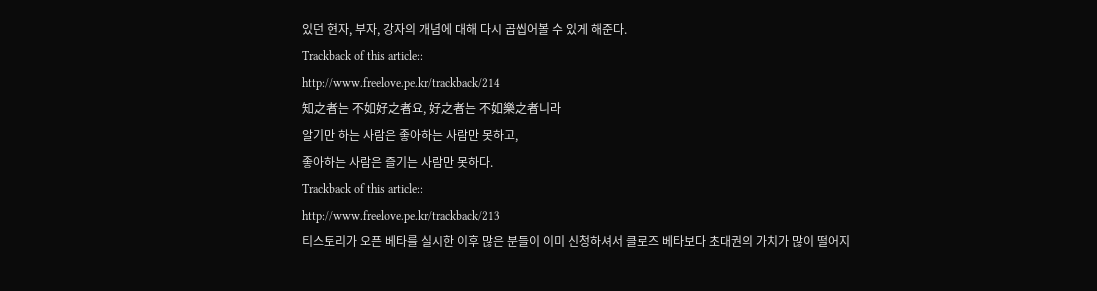있던 현자, 부자, 강자의 개념에 대해 다시 곱씹어볼 수 있게 해준다.
Trackback of this article::
http://www.freelove.pe.kr/trackback/214
知之者는 不如好之者요, 好之者는 不如樂之者니라
알기만 하는 사람은 좋아하는 사람만 못하고,
좋아하는 사람은 즐기는 사람만 못하다.
Trackback of this article::
http://www.freelove.pe.kr/trackback/213
티스토리가 오픈 베타를 실시한 이후 많은 분들이 이미 신청하셔서 클로즈 베타보다 초대권의 가치가 많이 떨어지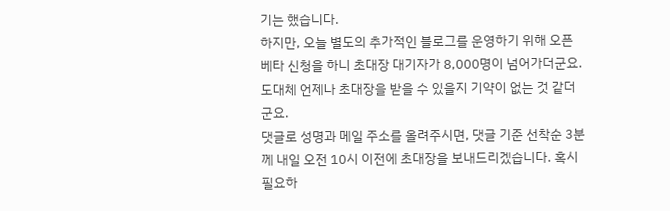기는 했습니다.
하지만, 오늘 별도의 추가적인 블로그를 운영하기 위해 오픈베타 신청을 하니 초대장 대기자가 8,000명이 넘어가더군요. 도대체 언제나 초대장을 받을 수 있을지 기약이 없는 것 같더군요.
댓글로 성명과 메일 주소를 올려주시면, 댓글 기준 선착순 3분께 내일 오전 10시 이전에 초대장을 보내드리겠습니다. 혹시 필요하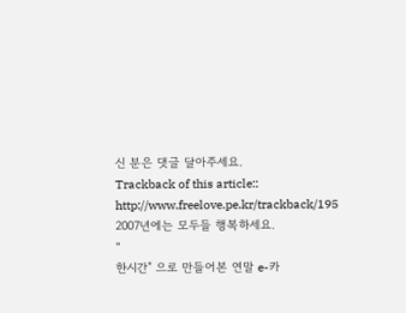신 분은 댓글 달아주세요.
Trackback of this article::
http://www.freelove.pe.kr/trackback/195
2007년에는 모두들 행복하세요.
"
한시간" 으로 만들어본 연말 e-카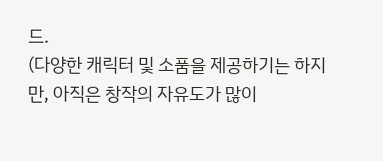드.
(다양한 캐릭터 및 소품을 제공하기는 하지만, 아직은 창작의 자유도가 많이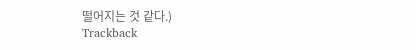떨어지는 것 같다.)
Trackback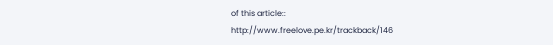of this article::
http://www.freelove.pe.kr/trackback/146